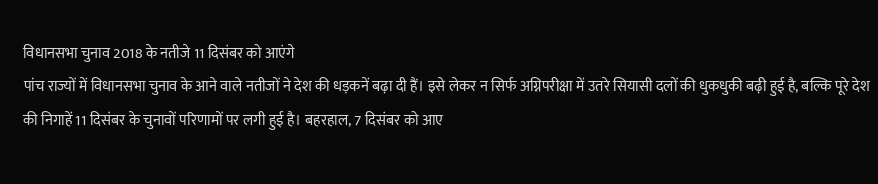विधानसभा चुनाव 2018 के नतीजे 11 दिसंबर को आएंगे
पांच राज्यों में विधानसभा चुनाव के आने वाले नतीजों ने देश की धड़कनें बढ़ा दी हैं। इसे लेकर न सिर्फ अग्निपरीक्षा में उतरे सियासी दलों की धुकधुकी बढ़ी हुई है, बल्कि पूरे देश की निगाहें 11 दिसंबर के चुनावों परिणामों पर लगी हुई है। बहरहाल, 7 दिसंबर को आए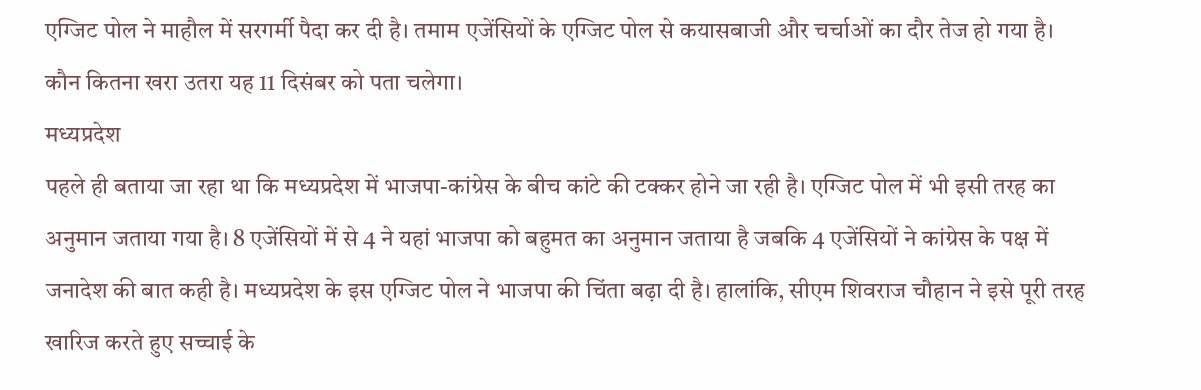एग्जिट पोल ने माहौल में सरगर्मी पैदा कर दी है। तमाम एजेंसियों के एग्जिट पोल से कयासबाजी और चर्चाओं का दौर तेज हो गया है। कौन कितना खरा उतरा यह 11 दिसंबर को पता चलेगा।
मध्यप्रदेश
पहले ही बताया जा रहा था कि मध्यप्रदेश में भाजपा-कांग्रेस के बीच कांटे की टक्कर होने जा रही है। एग्जिट पोल में भी इसी तरह का अनुमान जताया गया है। 8 एजेंसियों में से 4 ने यहां भाजपा को बहुमत का अनुमान जताया है जबकि 4 एजेंसियों ने कांग्रेस के पक्ष में जनादेश की बात कही है। मध्यप्रदेश के इस एग्जिट पोल ने भाजपा की चिंता बढ़ा दी है। हालांकि, सीएम शिवराज चौहान ने इसे पूरी तरह खारिज करते हुए सच्चाई के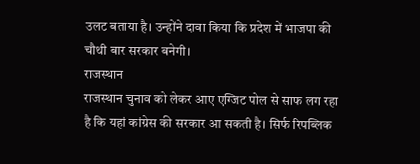उलट बताया है। उन्होंने दावा किया कि प्रदेश में भाजपा की चौथी बार सरकार बनेगी।
राजस्थान
राजस्थान चुनाव को लेकर आए एग्जिट पोल से साफ लग रहा है कि यहां कांग्रेस की सरकार आ सकती है। सिर्फ रिपब्लिक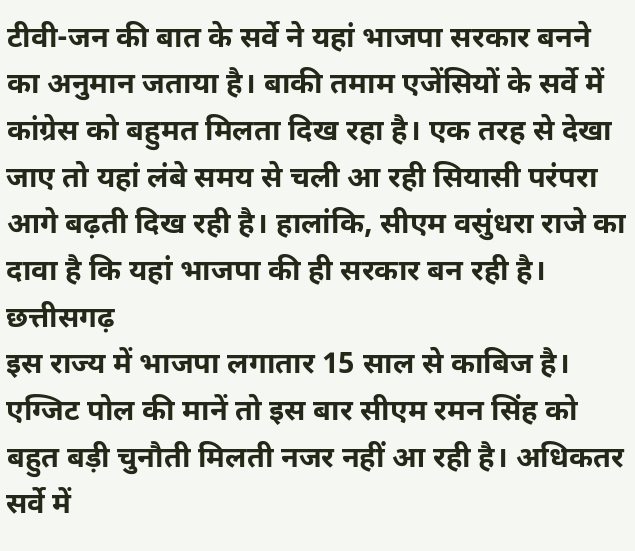टीवी-जन की बात के सर्वे ने यहां भाजपा सरकार बनने का अनुमान जताया है। बाकी तमाम एजेंसियों के सर्वे में कांग्रेस को बहुमत मिलता दिख रहा है। एक तरह से देखा जाए तो यहां लंबे समय से चली आ रही सियासी परंपरा आगे बढ़ती दिख रही है। हालांकि, सीएम वसुंधरा राजे का दावा है कि यहां भाजपा की ही सरकार बन रही है।
छत्तीसगढ़
इस राज्य में भाजपा लगातार 15 साल से काबिज है। एग्जिट पोल की मानें तो इस बार सीएम रमन सिंह को बहुत बड़ी चुनौती मिलती नजर नहीं आ रही है। अधिकतर सर्वे में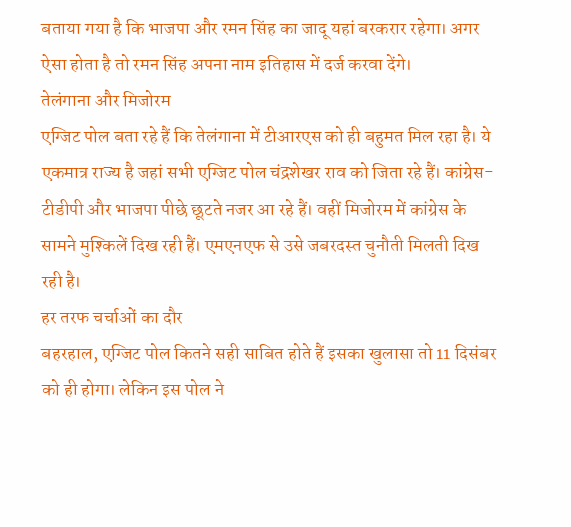बताया गया है कि भाजपा और रमन सिंह का जादू यहां बरकरार रहेगा। अगर ऐसा होता है तो रमन सिंह अपना नाम इतिहास में दर्ज करवा देंगे।
तेलंगाना और मिजोरम
एग्जिट पोल बता रहे हैं कि तेलंगाना में टीआरएस को ही बहुमत मिल रहा है। ये एकमात्र राज्य है जहां सभी एग्जिट पोल चंद्रशेखर राव को जिता रहे हैं। कांग्रेस-टीडीपी और भाजपा पीछे छूटते नजर आ रहे हैं। वहीं मिजोरम में कांग्रेस के सामने मुश्किलें दिख रही हैं। एमएनएफ से उसे जबरदस्त चुनौती मिलती दिख रही है।
हर तरफ चर्चाओं का दौर
बहरहाल, एग्जिट पोल कितने सही साबित होते हैं इसका खुलासा तो 11 दिसंबर को ही होगा। लेकिन इस पोल ने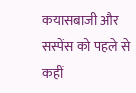कयासबाजी और सस्पेंस को पहले से कहीं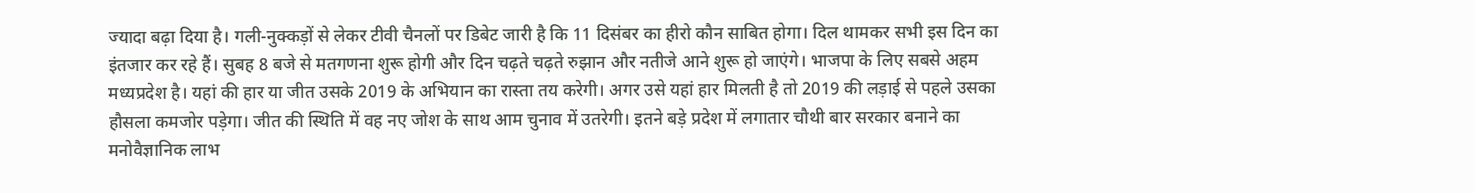ज्यादा बढ़ा दिया है। गली-नुक्कड़ों से लेकर टीवी चैनलों पर डिबेट जारी है कि 11 दिसंबर का हीरो कौन साबित होगा। दिल थामकर सभी इस दिन का इंतजार कर रहे हैं। सुबह 8 बजे से मतगणना शुरू होगी और दिन चढ़ते चढ़ते रुझान और नतीजे आने शुरू हो जाएंगे। भाजपा के लिए सबसे अहम मध्यप्रदेश है। यहां की हार या जीत उसके 2019 के अभियान का रास्ता तय करेगी। अगर उसे यहां हार मिलती है तो 2019 की लड़ाई से पहले उसका हौसला कमजोर पड़ेगा। जीत की स्थिति में वह नए जोश के साथ आम चुनाव में उतरेगी। इतने बड़े प्रदेश में लगातार चौथी बार सरकार बनाने का मनोवैज्ञानिक लाभ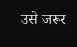उसे जरूर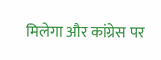मिलेगा और कांग्रेस पर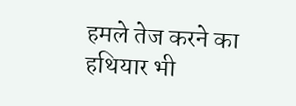हमले तेज करने का हथियार भी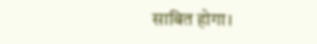साबित होगा।